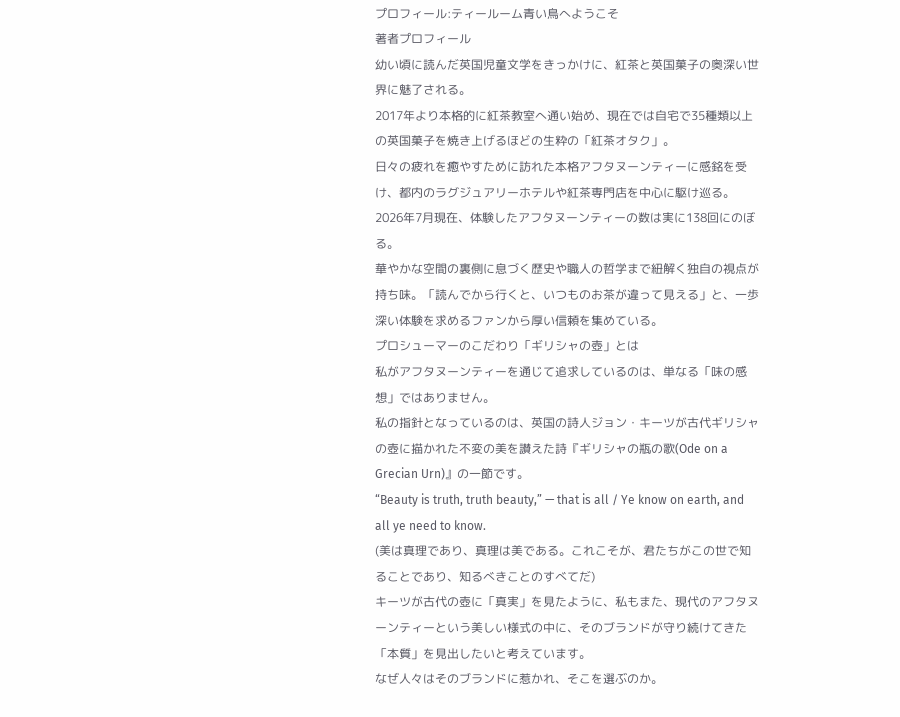プロフィール:ティールーム青い鳥へようこそ
著者プロフィール
幼い頃に読んだ英国児童文学をきっかけに、紅茶と英国菓子の奥深い世界に魅了される。
2017年より本格的に紅茶教室へ通い始め、現在では自宅で35種類以上の英国菓子を焼き上げるほどの生粋の「紅茶オタク」。
日々の疲れを癒やすために訪れた本格アフタヌーンティーに感銘を受け、都内のラグジュアリーホテルや紅茶専門店を中心に駆け巡る。2026年7月現在、体験したアフタヌーンティーの数は実に138回にのぼる。
華やかな空間の裏側に息づく歴史や職人の哲学まで紐解く独自の視点が持ち味。「読んでから行くと、いつものお茶が違って見える」と、一歩深い体験を求めるファンから厚い信頼を集めている。
プロシューマーのこだわり「ギリシャの壺」とは
私がアフタヌーンティーを通じて追求しているのは、単なる「味の感想」ではありません。
私の指針となっているのは、英国の詩人ジョン・キーツが古代ギリシャの壺に描かれた不変の美を讃えた詩『ギリシャの瓶の歌(Ode on a Grecian Urn)』の一節です。
“Beauty is truth, truth beauty,” — that is all / Ye know on earth, and all ye need to know.
(美は真理であり、真理は美である。これこそが、君たちがこの世で知ることであり、知るべきことのすべてだ)
キーツが古代の壺に「真実」を見たように、私もまた、現代のアフタヌーンティーという美しい様式の中に、そのブランドが守り続けてきた「本質」を見出したいと考えています。
なぜ人々はそのブランドに惹かれ、そこを選ぶのか。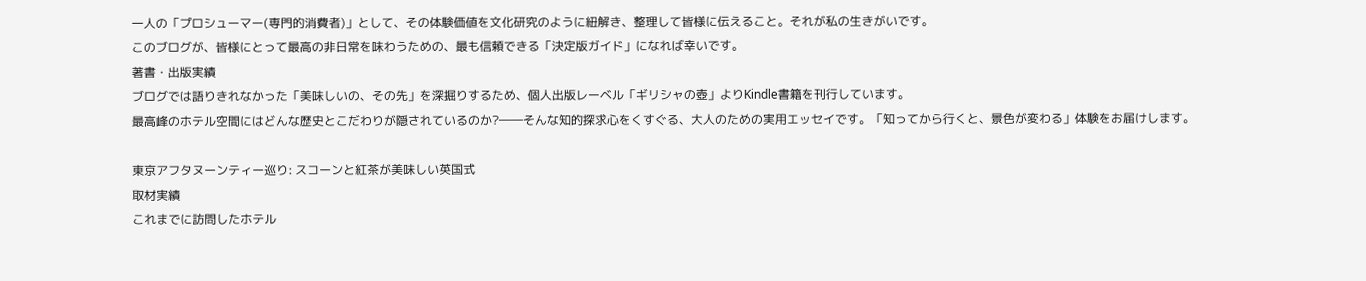一人の「プロシューマー(専門的消費者)」として、その体験価値を文化研究のように紐解き、整理して皆様に伝えること。それが私の生きがいです。
このブログが、皆様にとって最高の非日常を味わうための、最も信頼できる「決定版ガイド」になれば幸いです。
著書・出版実績
ブログでは語りきれなかった「美味しいの、その先」を深掘りするため、個人出版レーベル「ギリシャの壺」よりKindle書籍を刊行しています。
最高峰のホテル空間にはどんな歴史とこだわりが隠されているのか?――そんな知的探求心をくすぐる、大人のための実用エッセイです。「知ってから行くと、景色が変わる」体験をお届けします。

東京アフタヌーンティー巡り: スコーンと紅茶が美味しい英国式
取材実績
これまでに訪問したホテル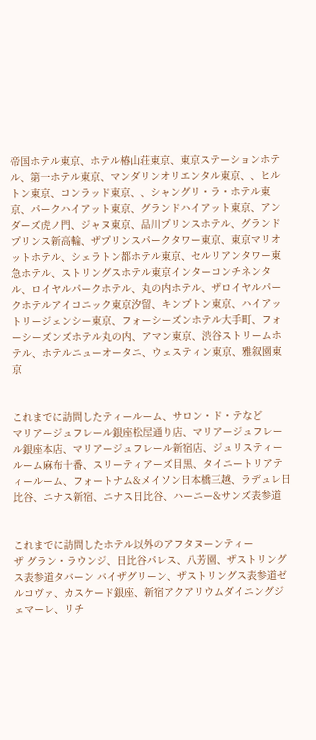帝国ホテル東京、ホテル椿山荘東京、東京ステーションホテル、第一ホテル東京、マンダリンオリエンタル東京、、ヒルトン東京、コンラッド東京、、シャングリ・ラ・ホテル東京、パークハイアット東京、グランドハイアット東京、アンダーズ虎ノ門、ジャヌ東京、品川プリンスホテル、グランドプリンス新高輪、ザプリンスパークタワー東京、東京マリオットホテル、シェラトン都ホテル東京、セルリアンタワー東急ホテル、ストリングスホテル東京インターコンチネンタル、ロイヤルパークホテル、丸の内ホテル、ザロイヤルパークホテルアイコニック東京汐留、キンプトン東京、ハイアットリージェンシー東京、フォーシーズンホテル大手町、フォーシーズンズホテル丸の内、アマン東京、渋谷ストリームホテル、ホテルニューオータニ、ウェスティン東京、雅叙園東京


これまでに訪問したティールーム、サロン・ド・テなど
マリアージュフレール銀座松屋通り店、マリアージュフレール銀座本店、マリアージュフレール新宿店、ジュリスティールーム麻布十番、スリーティアーズ目黒、タイニートリアティールーム、フォートナム&メイソン日本橋三越、ラデュレ日比谷、ニナス新宿、ニナス日比谷、ハーニー&サンズ表参道


これまでに訪問したホテル以外のアフタヌーンティー
ザ グラン・ラウンジ、日比谷パレス、八芳園、ザストリングス表参道タバーン バイザグリーン、ザストリングス表参道ゼルコヴァ、カスケード銀座、新宿アクアリウムダイニングジェマーレ、リチ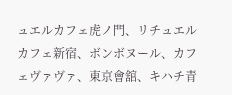ュエルカフェ虎ノ門、リチュエルカフェ新宿、ボンボヌール、カフェヴァヴァ、東京會舘、キハチ青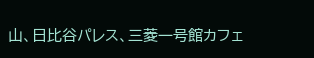山、日比谷パレス、三菱一号館カフェ